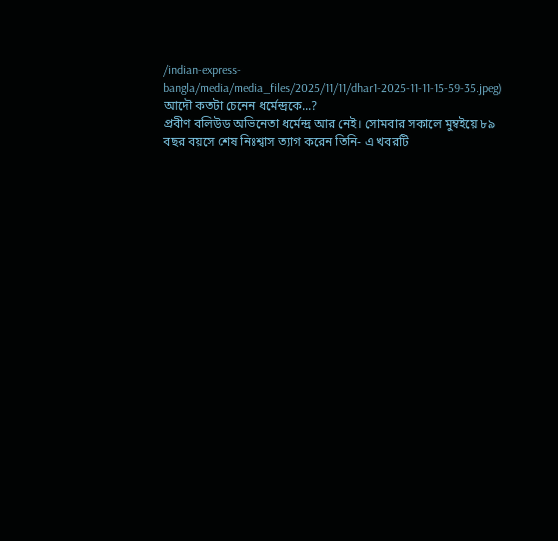/indian-express-bangla/media/media_files/2025/11/11/dhar1-2025-11-11-15-59-35.jpeg)
আদৌ কতটা চেনেন ধর্মেন্দ্রকে...?
প্রবীণ বলিউড অভিনেতা ধর্মেন্দ্র আর নেই। সোমবার সকালে মুম্বইয়ে ৮৯ বছর বয়সে শেষ নিঃশ্বাস ত্যাগ করেন তিনি- এ খবরটি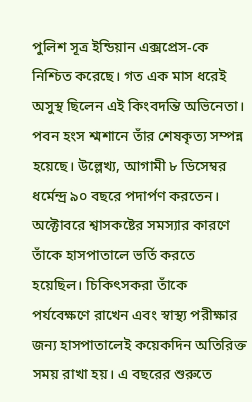পুলিশ সূত্র ইন্ডিয়ান এক্সপ্রেস-কে নিশ্চিত করেছে। গত এক মাস ধরেই অসুস্থ ছিলেন এই কিংবদন্তি অভিনেতা। পবন হংস শ্মশানে তাঁর শেষকৃত্য সম্পন্ন হয়েছে। উল্লেখ্য, আগামী ৮ ডিসেম্বর ধর্মেন্দ্র ৯০ বছরে পদার্পণ করতেন।
অক্টোবরে শ্বাসকষ্টের সমস্যার কারণে তাঁকে হাসপাতালে ভর্তি করতে হয়েছিল। চিকিৎসকরা তাঁকে পর্যবেক্ষণে রাখেন এবং স্বাস্থ্য পরীক্ষার জন্য হাসপাতালেই কয়েকদিন অতিরিক্ত সময় রাখা হয়। এ বছরের শুরুতে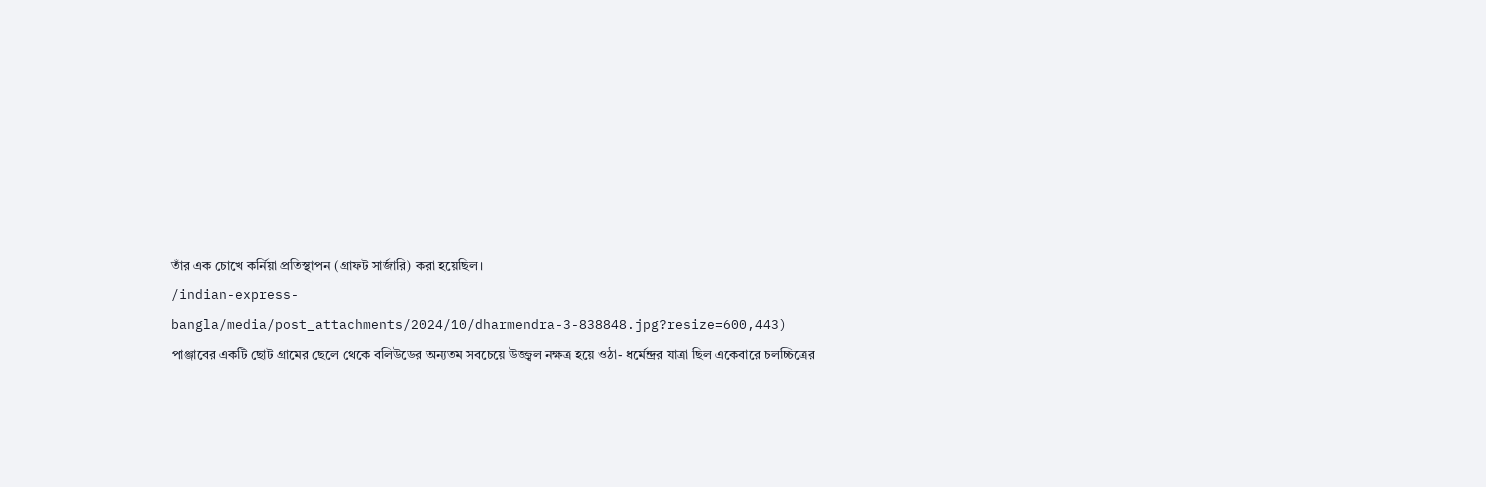তাঁর এক চোখে কর্নিয়া প্রতিস্থাপন (গ্রাফট সার্জারি) করা হয়েছিল।
/indian-express-bangla/media/post_attachments/2024/10/dharmendra-3-838848.jpg?resize=600,443)
পাঞ্জাবের একটি ছোট গ্রামের ছেলে থেকে বলিউডের অন্যতম সবচেয়ে উজ্জ্বল নক্ষত্র হয়ে ওঠা- ধর্মেন্দ্রর যাত্রা ছিল একেবারে চলচ্চিত্রের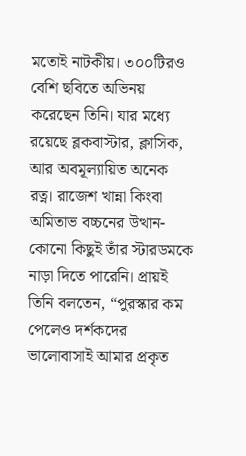মতোই নাটকীয়। ৩০০টিরও বেশি ছবিতে অভিনয় করেছেন তিনি। যার মধ্যে রয়েছে ব্লকবাস্টার, ক্লাসিক, আর অবমূল্যায়িত অনেক রত্ন। রাজেশ খান্না কিংবা অমিতাভ বচ্চনের উত্থান- কোনো কিছুই তাঁর স্টারডমকে নাড়া দিতে পারেনি। প্রায়ই তিনি বলতেন, “পুরস্কার কম পেলেও দর্শকদের ভালোবাসাই আমার প্রকৃত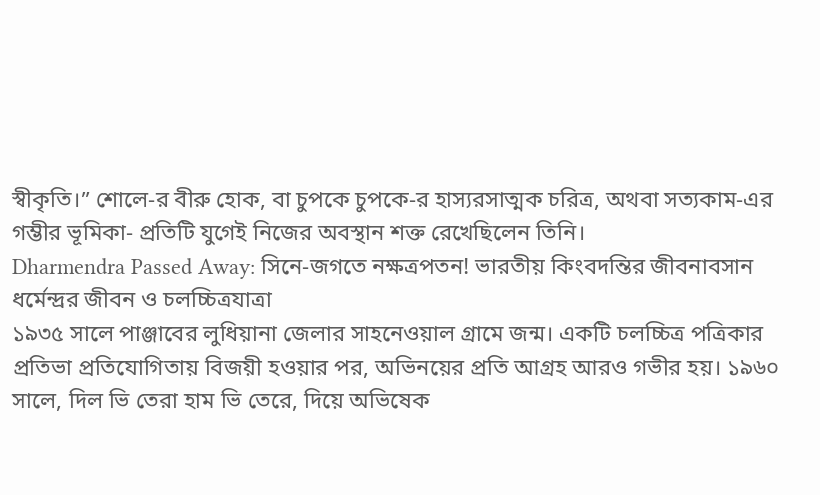স্বীকৃতি।” শোলে-র বীরু হোক, বা চুপকে চুপকে-র হাস্যরসাত্মক চরিত্র, অথবা সত্যকাম-এর গম্ভীর ভূমিকা- প্রতিটি যুগেই নিজের অবস্থান শক্ত রেখেছিলেন তিনি।
Dharmendra Passed Away: সিনে-জগতে নক্ষত্রপতন! ভারতীয় কিংবদন্তির জীবনাবসান
ধর্মেন্দ্রর জীবন ও চলচ্চিত্রযাত্রা
১৯৩৫ সালে পাঞ্জাবের লুধিয়ানা জেলার সাহনেওয়াল গ্রামে জন্ম। একটি চলচ্চিত্র পত্রিকার প্রতিভা প্রতিযোগিতায় বিজয়ী হওয়ার পর, অভিনয়ের প্রতি আগ্রহ আরও গভীর হয়। ১৯৬০ সালে, দিল ভি তেরা হাম ভি তেরে, দিয়ে অভিষেক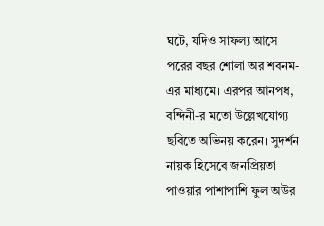ঘটে, যদিও সাফল্য আসে পরের বছর শোলা অর শবনম-এর মাধ্যমে। এরপর আনপধ, বন্দিনী-র মতো উল্লেখযোগ্য ছবিতে অভিনয় করেন। সুদর্শন নায়ক হিসেবে জনপ্রিয়তা পাওয়ার পাশাপাশি ফুল অউর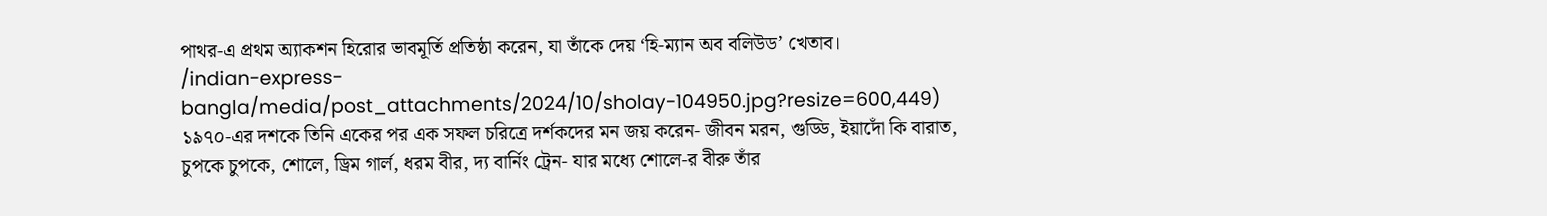পাথর-এ প্রথম অ্যাকশন হিরোর ভাবমূর্তি প্রতিষ্ঠা করেন, যা তাঁকে দেয় ‘হি-ম্যান অব বলিউড’ খেতাব।
/indian-express-bangla/media/post_attachments/2024/10/sholay-104950.jpg?resize=600,449)
১৯৭০-এর দশকে তিনি একের পর এক সফল চরিত্রে দর্শকদের মন জয় করেন- জীবন মরন, গুড্ডি, ইয়াদোঁ কি বারাত, চুপকে চুপকে, শোলে, ড্রিম গার্ল, ধরম বীর, দ্য বার্নিং ট্রেন- যার মধ্যে শোলে-র বীরু তাঁর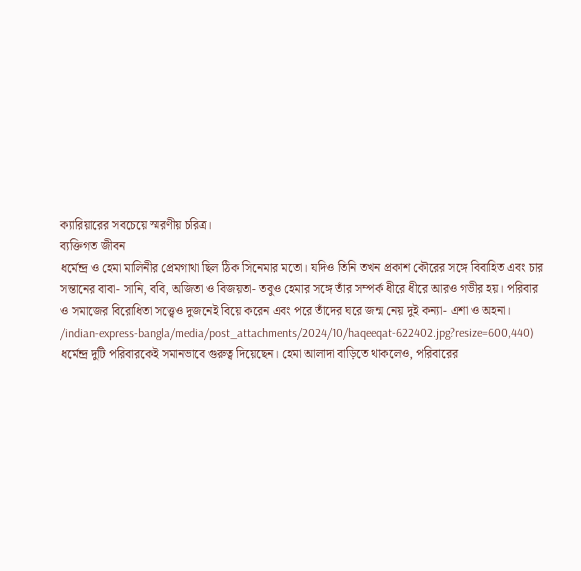ক্যারিয়ারের সবচেয়ে স্মরণীয় চরিত্র।
ব্যক্তিগত জীবন
ধর্মেন্দ্র ও হেমা মালিনীর প্রেমগাথা ছিল ঠিক সিনেমার মতো। যদিও তিনি তখন প্রকাশ কৌরের সঙ্গে বিবাহিত এবং চার সন্তানের বাবা- সানি, ববি, অজিতা ও বিজয়তা- তবুও হেমার সঙ্গে তাঁর সম্পর্ক ধীরে ধীরে আরও গভীর হয়। পরিবার ও সমাজের বিরোধিতা সত্ত্বেও দুজনেই বিয়ে করেন এবং পরে তাঁদের ঘরে জন্ম নেয় দুই কন্যা- এশা ও অহনা।
/indian-express-bangla/media/post_attachments/2024/10/haqeeqat-622402.jpg?resize=600,440)
ধর্মেন্দ্র দুটি পরিবারকেই সমানভাবে গুরুত্ব দিয়েছেন। হেমা আলাদা বাড়িতে থাকলেও, পরিবারের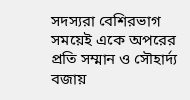সদস্যরা বেশিরভাগ সময়েই একে অপরের প্রতি সম্মান ও সৌহার্দ্য বজায়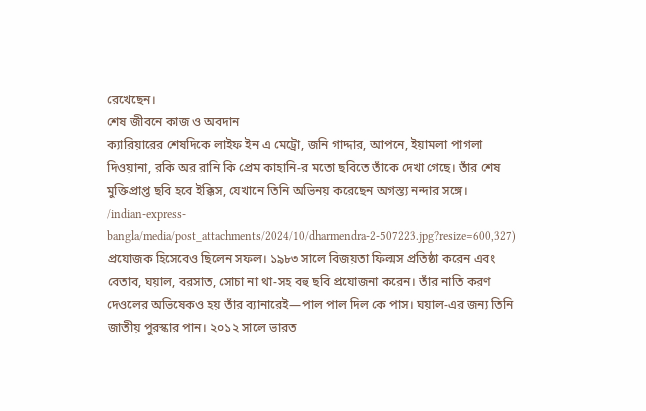রেখেছেন।
শেষ জীবনে কাজ ও অবদান
ক্যারিয়ারের শেষদিকে লাইফ ইন এ মেট্রো, জনি গাদ্দার, আপনে, ইয়ামলা পাগলা দিওয়ানা, রকি অর রানি কি প্রেম কাহানি-র মতো ছবিতে তাঁকে দেখা গেছে। তাঁর শেষ মুক্তিপ্রাপ্ত ছবি হবে ইক্কিস, যেখানে তিনি অভিনয় করেছেন অগস্ত্য নন্দার সঙ্গে।
/indian-express-bangla/media/post_attachments/2024/10/dharmendra-2-507223.jpg?resize=600,327)
প্রযোজক হিসেবেও ছিলেন সফল। ১৯৮৩ সালে বিজয়তা ফিল্মস প্রতিষ্ঠা করেন এবং বেতাব, ঘয়াল, বরসাত, সোচা না থা-সহ বহু ছবি প্রযোজনা করেন। তাঁর নাতি করণ দেওলের অভিষেকও হয় তাঁর ব্যানারেই—পাল পাল দিল কে পাস। ঘয়াল-এর জন্য তিনি জাতীয় পুরস্কার পান। ২০১২ সালে ভারত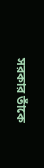সরকার তাঁকে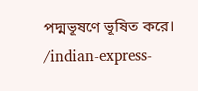পদ্মভূষণে ভূষিত করে।
/indian-express-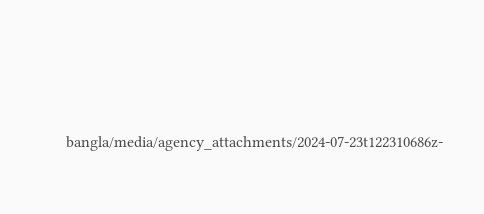bangla/media/agency_attachments/2024-07-23t122310686z-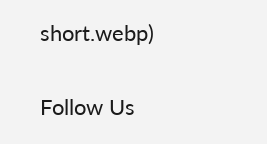short.webp)

Follow Us